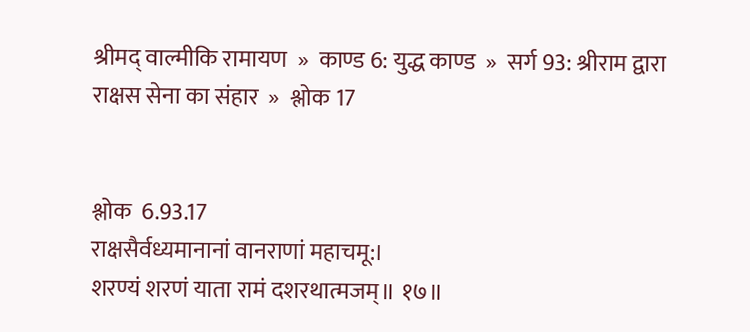श्रीमद् वाल्मीकि रामायण  »  काण्ड 6: युद्ध काण्ड  »  सर्ग 93: श्रीराम द्वारा राक्षस सेना का संहार  »  श्लोक 17


श्लोक  6.93.17
राक्षसैर्वध्यमानानां वानराणां महाचमू:।
शरण्यं शरणं याता रामं दशरथात्मजम्॥ १७॥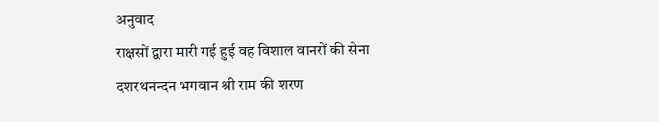अनुवाद
राक्षसों द्वारा मारी गई हुई वह विशाल वानरों की सेना दशरथनन्दन भगवान श्री राम की शरण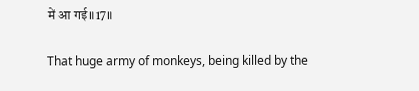में आ गई॥17॥

That huge army of monkeys, being killed by the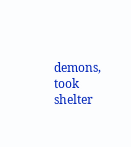demons, took shelter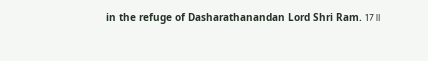in the refuge of Dasharathanandan Lord Shri Ram. 17॥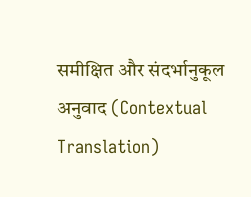समीक्षित और संदर्भानुकूल अनुवाद (Contextual Translation)